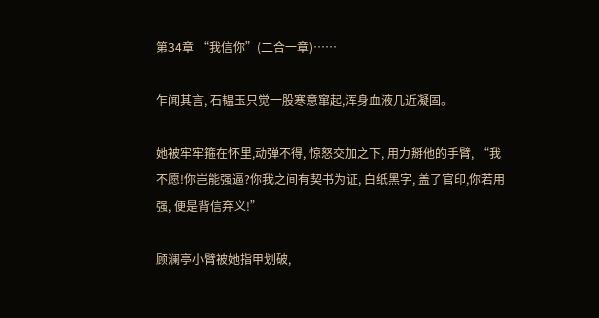第34章 “我信你”(二合一章)……

乍闻其言, 石韫玉只觉一股寒意窜起,浑身血液几近凝固。

她被牢牢箍在怀里,动弹不得, 惊怒交加之下, 用力掰他的手臂, “我不愿!你岂能强逼?你我之间有契书为证, 白纸黑字, 盖了官印,你若用强, 便是背信弃义!”

顾澜亭小臂被她指甲划破,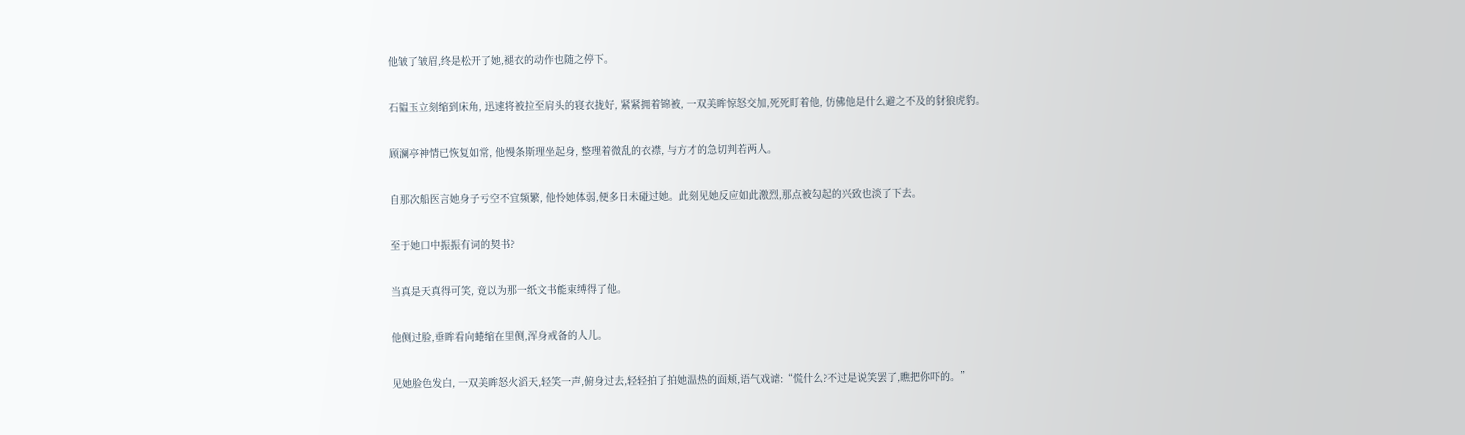他皱了皱眉,终是松开了她,褪衣的动作也随之停下。

石韫玉立刻缩到床角, 迅速将被拉至肩头的寝衣拢好, 紧紧拥着锦被, 一双美眸惊怒交加,死死盯着他, 仿佛他是什么避之不及的豺狼虎豹。

顾澜亭神情已恢复如常, 他慢条斯理坐起身, 整理着微乱的衣襟, 与方才的急切判若两人。

自那次船医言她身子亏空不宜频繁, 他怜她体弱,便多日未碰过她。此刻见她反应如此激烈,那点被勾起的兴致也淡了下去。

至于她口中振振有词的契书?

当真是天真得可笑, 竟以为那一纸文书能束缚得了他。

他侧过脸,垂眸看向蜷缩在里侧,浑身戒备的人儿。

见她脸色发白, 一双美眸怒火滔天,轻笑一声,俯身过去,轻轻拍了拍她温热的面颊,语气戏谑:“慌什么?不过是说笑罢了,瞧把你吓的。”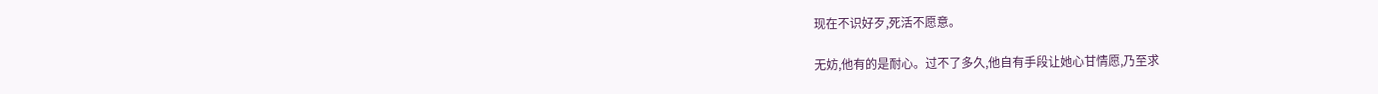现在不识好歹,死活不愿意。

无妨,他有的是耐心。过不了多久,他自有手段让她心甘情愿,乃至求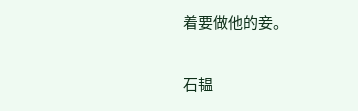着要做他的妾。

石韫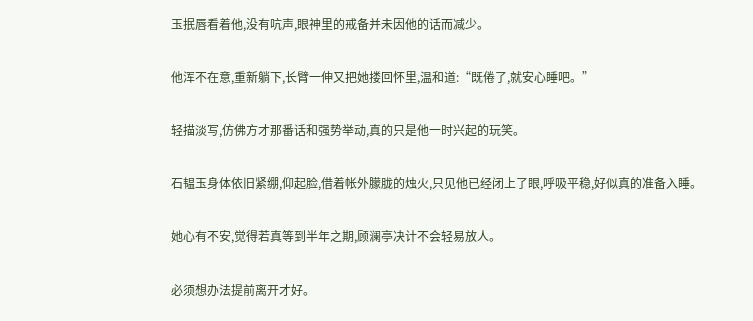玉抿唇看着他,没有吭声,眼神里的戒备并未因他的话而减少。

他浑不在意,重新躺下,长臂一伸又把她搂回怀里,温和道:“既倦了,就安心睡吧。”

轻描淡写,仿佛方才那番话和强势举动,真的只是他一时兴起的玩笑。

石韫玉身体依旧紧绷,仰起脸,借着帐外朦胧的烛火,只见他已经闭上了眼,呼吸平稳,好似真的准备入睡。

她心有不安,觉得若真等到半年之期,顾澜亭决计不会轻易放人。

必须想办法提前离开才好。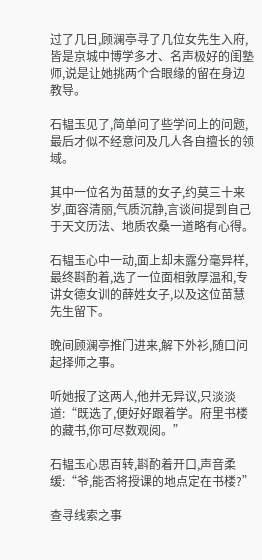过了几日,顾澜亭寻了几位女先生入府,皆是京城中博学多才、名声极好的闺塾师,说是让她挑两个合眼缘的留在身边教导。

石韫玉见了,简单问了些学问上的问题,最后才似不经意问及几人各自擅长的领域。

其中一位名为苗慧的女子,约莫三十来岁,面容清丽,气质沉静,言谈间提到自己于天文历法、地质农桑一道略有心得。

石韫玉心中一动,面上却未露分毫异样,最终斟酌着,选了一位面相敦厚温和,专讲女德女训的薛姓女子,以及这位苗慧先生留下。

晚间顾澜亭推门进来,解下外衫,随口问起择师之事。

听她报了这两人,他并无异议,只淡淡道:“既选了,便好好跟着学。府里书楼的藏书,你可尽数观阅。”

石韫玉心思百转,斟酌着开口,声音柔缓:“爷,能否将授课的地点定在书楼?”

查寻线索之事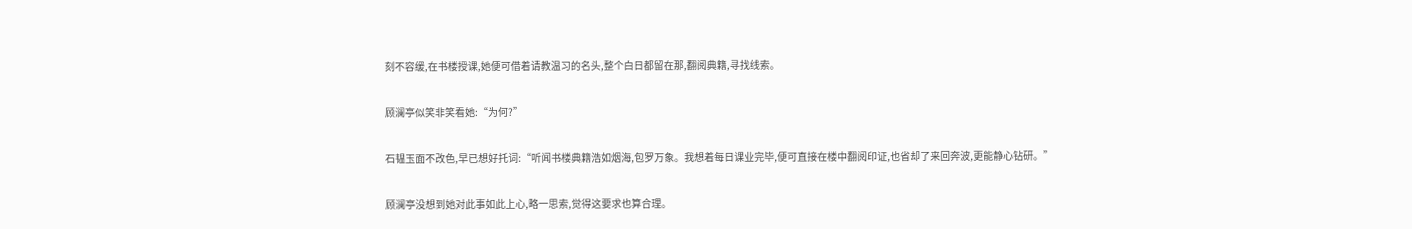刻不容缓,在书楼授课,她便可借着请教温习的名头,整个白日都留在那,翻阅典籍,寻找线索。

顾澜亭似笑非笑看她:“为何?”

石韫玉面不改色,早已想好托词:“听闻书楼典籍浩如烟海,包罗万象。我想着每日课业完毕,便可直接在楼中翻阅印证,也省却了来回奔波,更能静心钻研。”

顾澜亭没想到她对此事如此上心,略一思索,觉得这要求也算合理。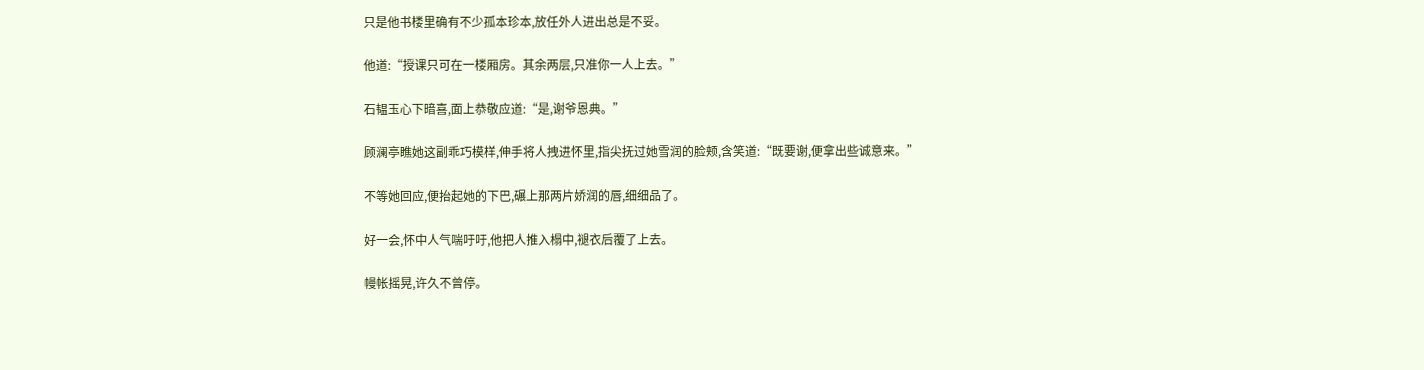只是他书楼里确有不少孤本珍本,放任外人进出总是不妥。

他道:“授课只可在一楼厢房。其余两层,只准你一人上去。”

石韫玉心下暗喜,面上恭敬应道:“是,谢爷恩典。”

顾澜亭瞧她这副乖巧模样,伸手将人拽进怀里,指尖抚过她雪润的脸颊,含笑道:“既要谢,便拿出些诚意来。”

不等她回应,便抬起她的下巴,碾上那两片娇润的唇,细细品了。

好一会,怀中人气喘吁吁,他把人推入榻中,褪衣后覆了上去。

幔帐摇晃,许久不曾停。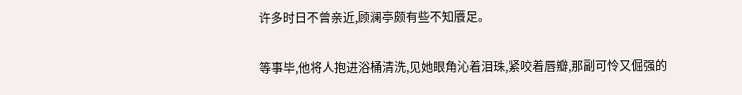许多时日不曾亲近,顾澜亭颇有些不知餍足。

等事毕,他将人抱进浴桶清洗,见她眼角沁着泪珠,紧咬着唇瓣,那副可怜又倔强的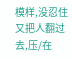模样,没忍住又把人翻过去,压/在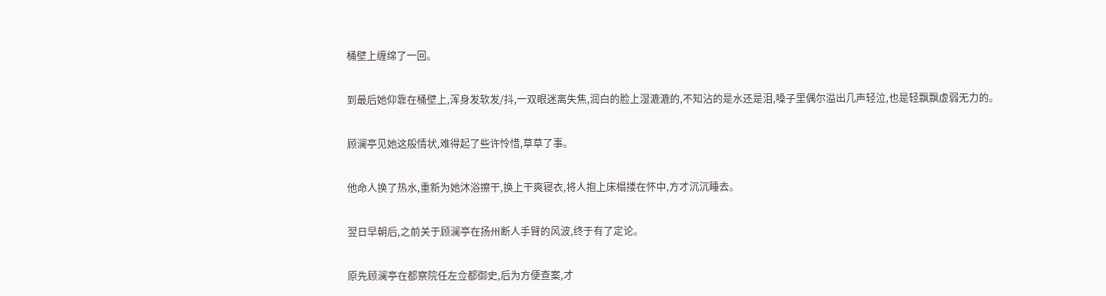桶壁上缠绵了一回。

到最后她仰靠在桶壁上,浑身发软发/抖,一双眼迷离失焦,润白的脸上湿漉漉的,不知沾的是水还是泪,嗓子里偶尔溢出几声轻泣,也是轻飘飘虚弱无力的。

顾澜亭见她这般情状,难得起了些许怜惜,草草了事。

他命人换了热水,重新为她沐浴擦干,换上干爽寝衣,将人抱上床榻搂在怀中,方才沉沉睡去。

翌日早朝后,之前关于顾澜亭在扬州断人手臂的风波,终于有了定论。

原先顾澜亭在都察院任左佥都御史,后为方便查案,才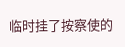临时挂了按察使的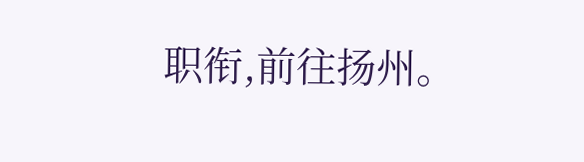职衔,前往扬州。